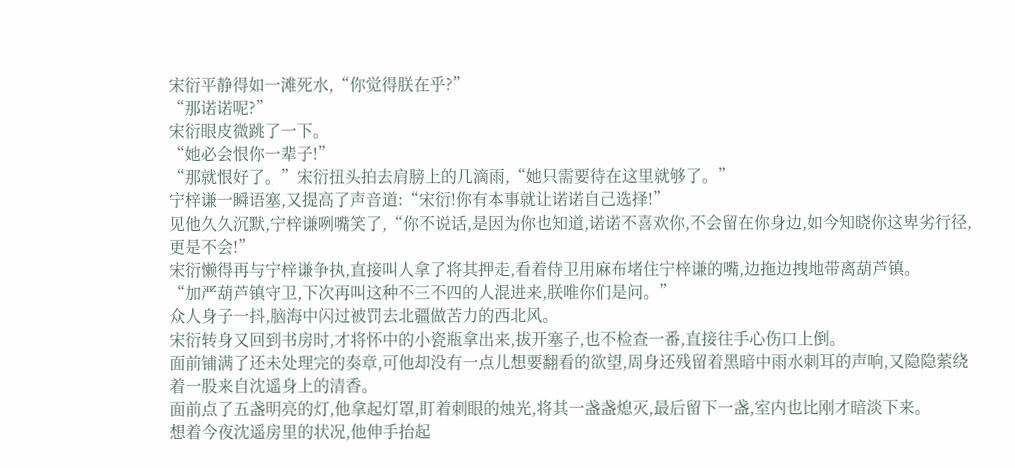宋衍平静得如一滩死水,“你觉得朕在乎?”
“那诺诺呢?”
宋衍眼皮微跳了一下。
“她必会恨你一辈子!”
“那就恨好了。”宋衍扭头拍去肩膀上的几滴雨,“她只需要待在这里就够了。”
宁梓谦一瞬语塞,又提高了声音道:“宋衍!你有本事就让诺诺自己选择!”
见他久久沉默,宁梓谦咧嘴笑了,“你不说话,是因为你也知道,诺诺不喜欢你,不会留在你身边,如今知晓你这卑劣行径,更是不会!”
宋衍懒得再与宁梓谦争执,直接叫人拿了将其押走,看着侍卫用麻布堵住宁梓谦的嘴,边拖边拽地带离葫芦镇。
“加严葫芦镇守卫,下次再叫这种不三不四的人混进来,朕唯你们是问。”
众人身子一抖,脑海中闪过被罚去北疆做苦力的西北风。
宋衍转身又回到书房时,才将怀中的小瓷瓶拿出来,拔开塞子,也不检查一番,直接往手心伤口上倒。
面前铺满了还未处理完的奏章,可他却没有一点儿想要翻看的欲望,周身还残留着黑暗中雨水刺耳的声响,又隐隐萦绕着一股来自沈遥身上的清香。
面前点了五盏明亮的灯,他拿起灯罩,盯着刺眼的烛光,将其一盏盏熄灭,最后留下一盏,室内也比刚才暗淡下来。
想着今夜沈遥房里的状况,他伸手抬起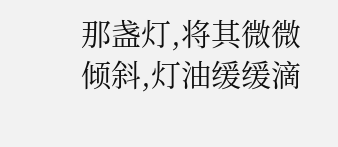那盏灯,将其微微倾斜,灯油缓缓滴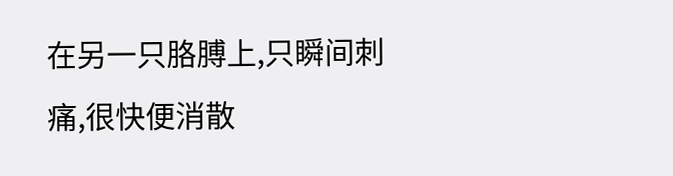在另一只胳膊上,只瞬间刺痛,很快便消散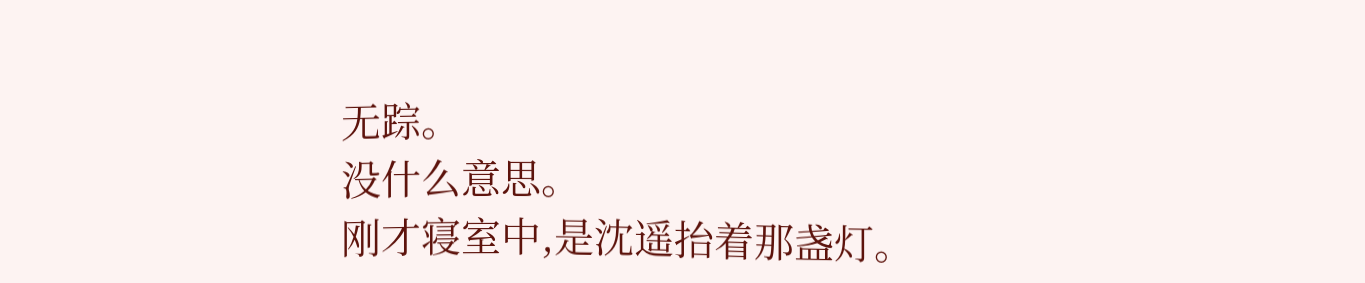无踪。
没什么意思。
刚才寝室中,是沈遥抬着那盏灯。